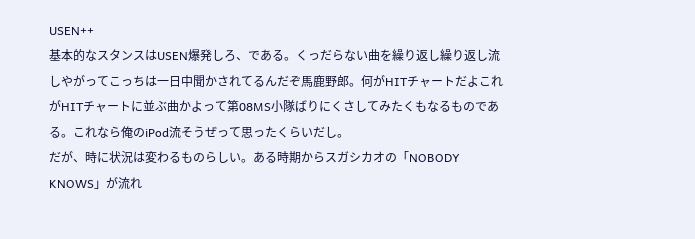USEN++
基本的なスタンスはUSEN爆発しろ、である。くっだらない曲を繰り返し繰り返し流しやがってこっちは一日中聞かされてるんだぞ馬鹿野郎。何がHITチャートだよこれがHITチャートに並ぶ曲かよって第08MS小隊ばりにくさしてみたくもなるものである。これなら俺のiPod流そうぜって思ったくらいだし。
だが、時に状況は変わるものらしい。ある時期からスガシカオの「NOBODY KNOWS」が流れ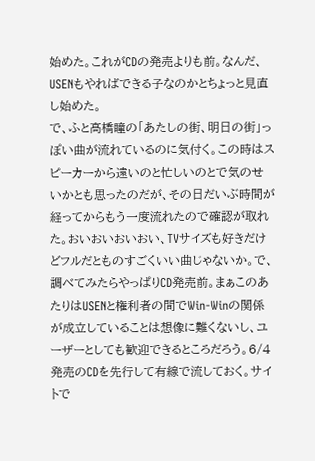始めた。これがCDの発売よりも前。なんだ、USENもやればできる子なのかとちょっと見直し始めた。
で、ふと高橋瞳の「あたしの街、明日の街」っぽい曲が流れているのに気付く。この時はスピーカーから遠いのと忙しいのとで気のせいかとも思ったのだが、その日だいぶ時間が経ってからもう一度流れたので確認が取れた。おいおいおいおい、TVサイズも好きだけどフルだとものすごくいい曲じゃないか。で、調べてみたらやっぱりCD発売前。まぁこのあたりはUSENと権利者の間でWin-Winの関係が成立していることは想像に難くないし、ユーザーとしても歓迎できるところだろう。6/4発売のCDを先行して有線で流しておく。サイトで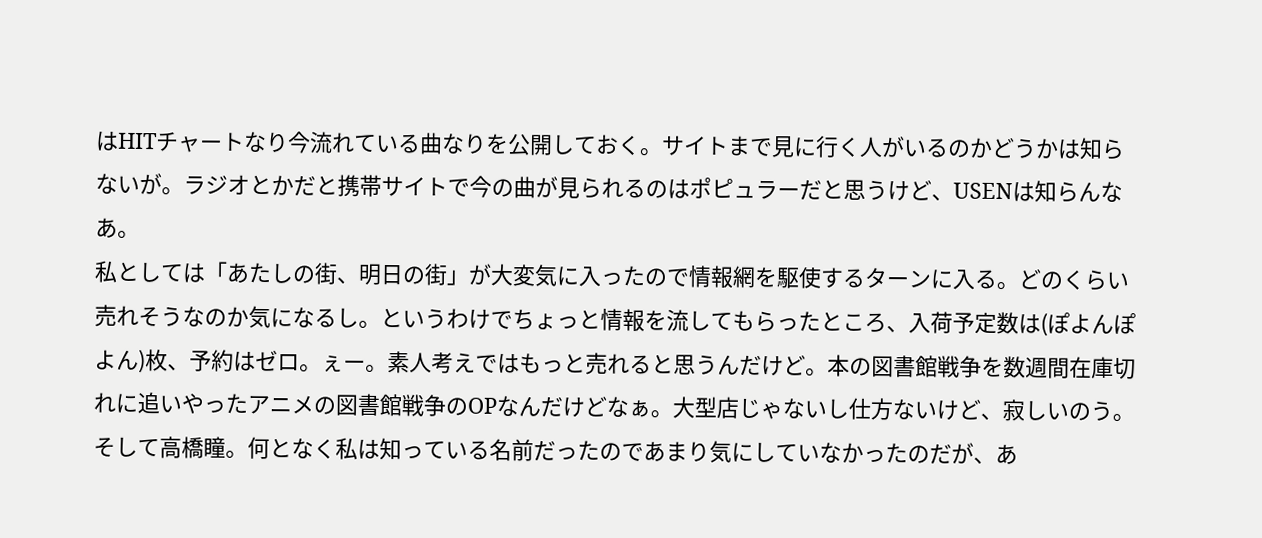はHITチャートなり今流れている曲なりを公開しておく。サイトまで見に行く人がいるのかどうかは知らないが。ラジオとかだと携帯サイトで今の曲が見られるのはポピュラーだと思うけど、USENは知らんなあ。
私としては「あたしの街、明日の街」が大変気に入ったので情報網を駆使するターンに入る。どのくらい売れそうなのか気になるし。というわけでちょっと情報を流してもらったところ、入荷予定数は(ぽよんぽよん)枚、予約はゼロ。ぇー。素人考えではもっと売れると思うんだけど。本の図書館戦争を数週間在庫切れに追いやったアニメの図書館戦争のOPなんだけどなぁ。大型店じゃないし仕方ないけど、寂しいのう。
そして高橋瞳。何となく私は知っている名前だったのであまり気にしていなかったのだが、あ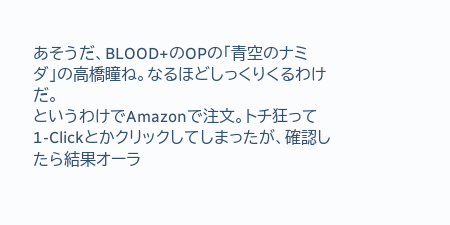あそうだ、BLOOD+のOPの「青空のナミダ」の高橋瞳ね。なるほどしっくりくるわけだ。
というわけでAmazonで注文。トチ狂って1-Clickとかクリックしてしまったが、確認したら結果オーラ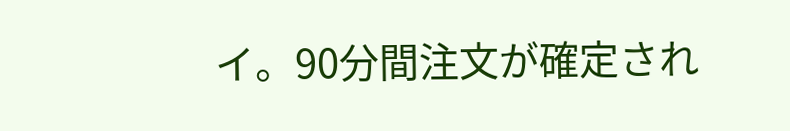イ。90分間注文が確定され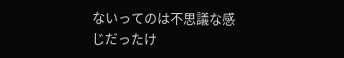ないってのは不思議な感じだったけ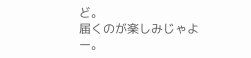ど。
届くのが楽しみじゃよー。